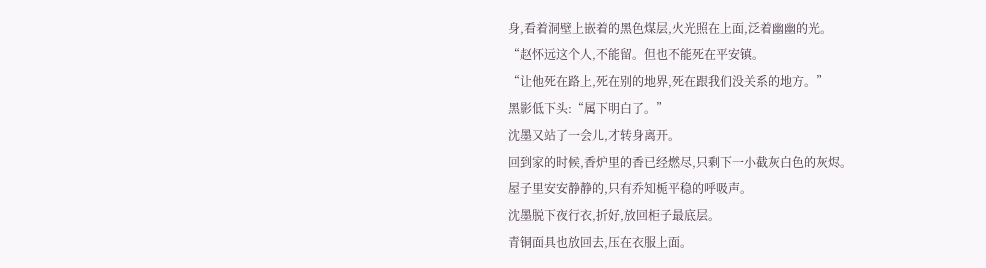身,看着洞壁上嵌着的黑色煤层,火光照在上面,泛着幽幽的光。
“赵怀远这个人,不能留。但也不能死在平安镇。
“让他死在路上,死在别的地界,死在跟我们没关系的地方。”
黑影低下头:“属下明白了。”
沈墨又站了一会儿,才转身离开。
回到家的时候,香炉里的香已经燃尽,只剩下一小截灰白色的灰烬。
屋子里安安静静的,只有乔知栀平稳的呼吸声。
沈墨脱下夜行衣,折好,放回柜子最底层。
青铜面具也放回去,压在衣服上面。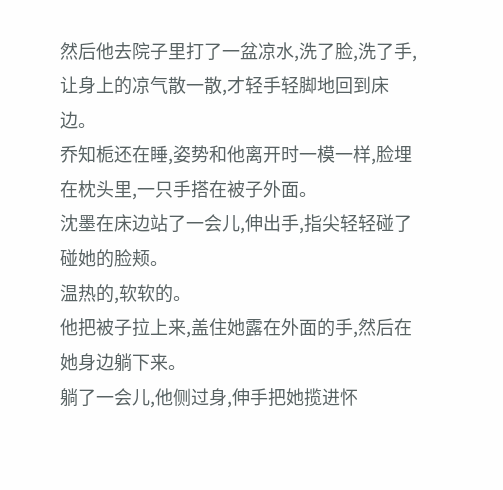然后他去院子里打了一盆凉水,洗了脸,洗了手,让身上的凉气散一散,才轻手轻脚地回到床边。
乔知栀还在睡,姿势和他离开时一模一样,脸埋在枕头里,一只手搭在被子外面。
沈墨在床边站了一会儿,伸出手,指尖轻轻碰了碰她的脸颊。
温热的,软软的。
他把被子拉上来,盖住她露在外面的手,然后在她身边躺下来。
躺了一会儿,他侧过身,伸手把她揽进怀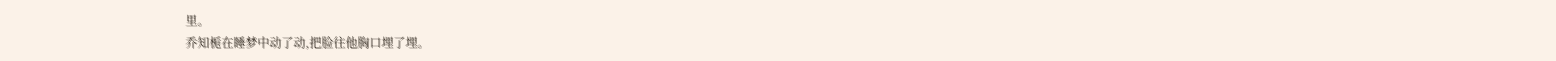里。
乔知栀在睡梦中动了动,把脸往他胸口埋了埋。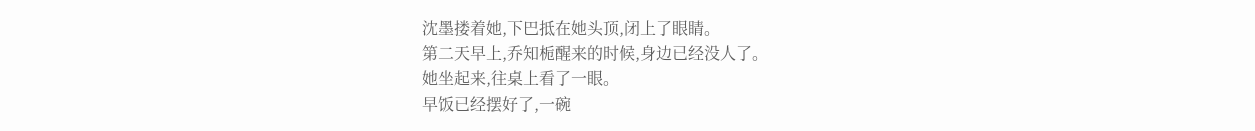沈墨搂着她,下巴抵在她头顶,闭上了眼睛。
第二天早上,乔知栀醒来的时候,身边已经没人了。
她坐起来,往桌上看了一眼。
早饭已经摆好了,一碗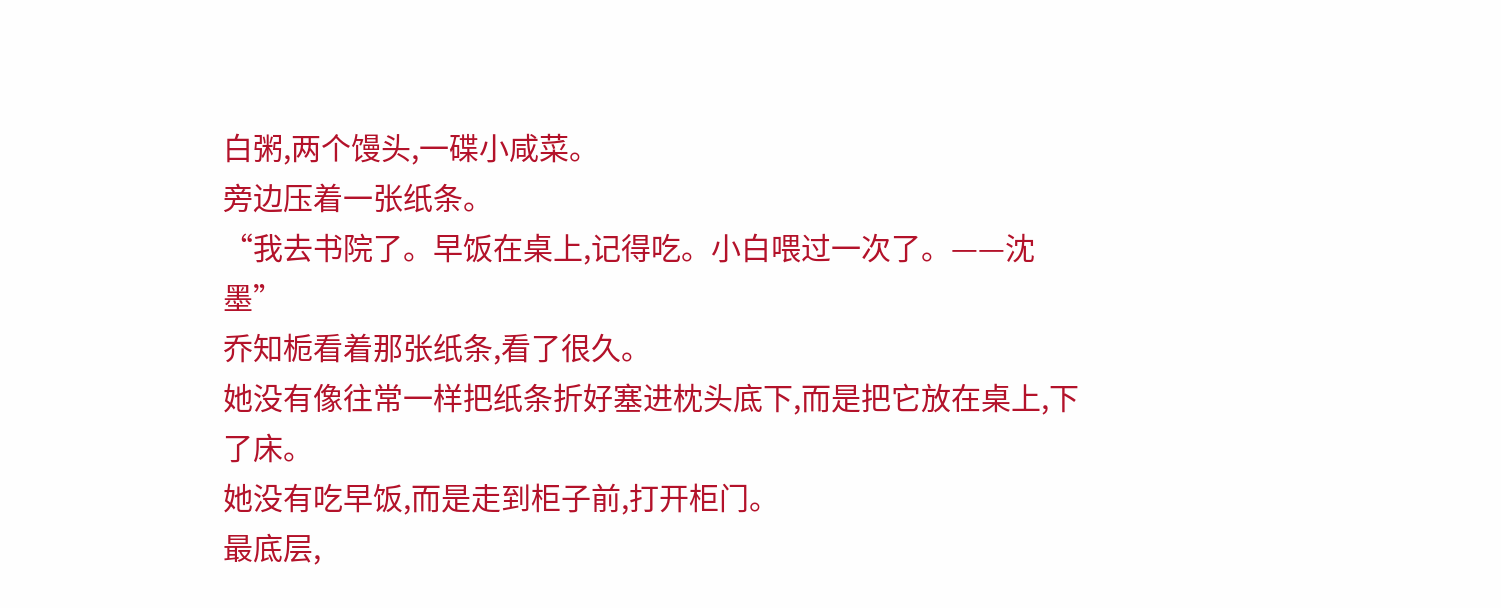白粥,两个馒头,一碟小咸菜。
旁边压着一张纸条。
“我去书院了。早饭在桌上,记得吃。小白喂过一次了。——沈墨”
乔知栀看着那张纸条,看了很久。
她没有像往常一样把纸条折好塞进枕头底下,而是把它放在桌上,下了床。
她没有吃早饭,而是走到柜子前,打开柜门。
最底层,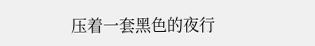压着一套黑色的夜行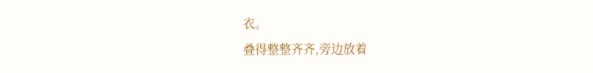衣。
叠得整整齐齐,旁边放着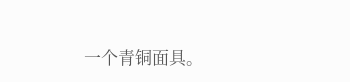一个青铜面具。